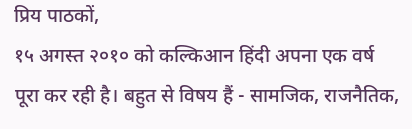प्रिय पाठकों,
१५ अगस्त २०१० को कल्किआन हिंदी अपना एक वर्ष पूरा कर रही है। बहुत से विषय हैं - सामजिक, राजनैतिक,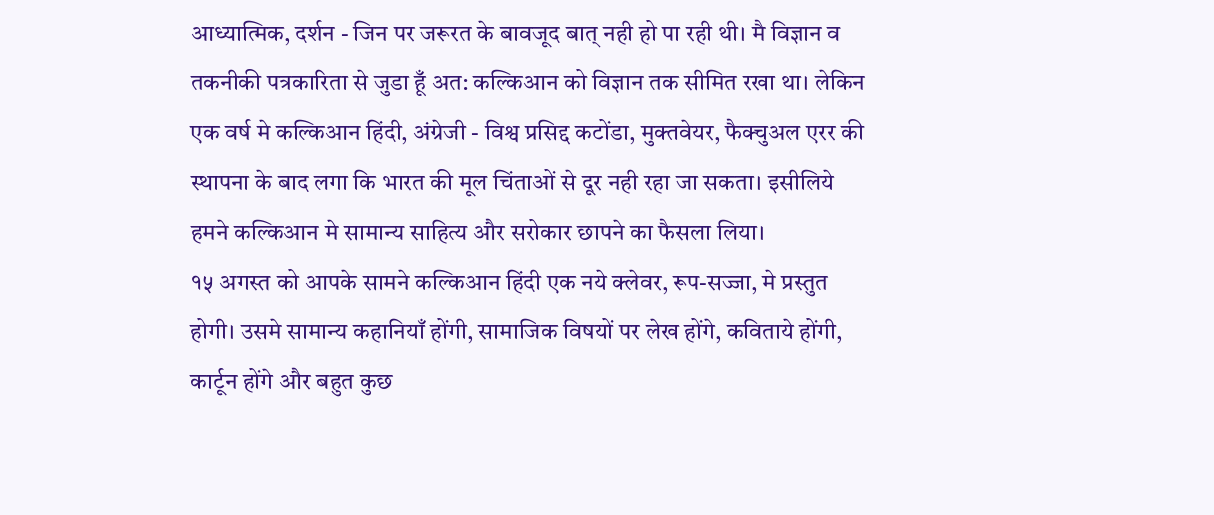आध्यात्मिक, दर्शन - जिन पर जरूरत के बावजूद बात् नही हो पा रही थी। मै विज्ञान व तकनीकी पत्रकारिता से जुडा हूँ अत: कल्किआन को विज्ञान तक सीमित रखा था। लेकिन एक वर्ष मे कल्किआन हिंदी, अंग्रेजी - विश्व प्रसिद्द कटोंडा, मुक्तवेयर, फैक्चुअल एरर की स्थापना के बाद लगा कि भारत की मूल चिंताओं से दूर नही रहा जा सकता। इसीलिये हमने कल्किआन मे सामान्य साहित्य और सरोकार छापने का फैसला लिया।
१५ अगस्त को आपके सामने कल्किआन हिंदी एक नये क्लेवर, रूप-सज्जा, मे प्रस्तुत होगी। उसमे सामान्य कहानियाँ होंगी, सामाजिक विषयों पर लेख होंगे, कविताये होंगी, कार्टून होंगे और बहुत कुछ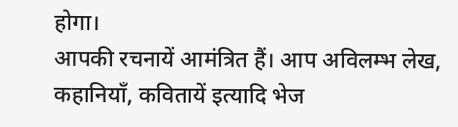होगा।
आपकी रचनायें आमंत्रित हैं। आप अविलम्भ लेख, कहानियाँ, कवितायें इत्यादि भेज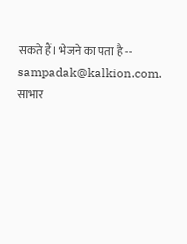सकते हैं। भेजने का पता है -- sampadak@kalkion.com.
साभार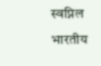स्वप्निल भारतीय